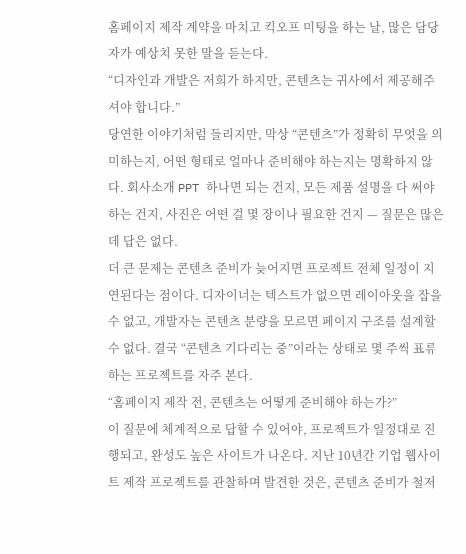홈페이지 제작 계약을 마치고 킥오프 미팅을 하는 날, 많은 담당자가 예상치 못한 말을 듣는다.
“디자인과 개발은 저희가 하지만, 콘텐츠는 귀사에서 제공해주셔야 합니다.”
당연한 이야기처럼 들리지만, 막상 “콘텐츠”가 정확히 무엇을 의미하는지, 어떤 형태로 얼마나 준비해야 하는지는 명확하지 않다. 회사소개 PPT 하나면 되는 건지, 모든 제품 설명을 다 써야 하는 건지, 사진은 어떤 걸 몇 장이나 필요한 건지 — 질문은 많은데 답은 없다.
더 큰 문제는 콘텐츠 준비가 늦어지면 프로젝트 전체 일정이 지연된다는 점이다. 디자이너는 텍스트가 없으면 레이아웃을 잡을 수 없고, 개발자는 콘텐츠 분량을 모르면 페이지 구조를 설계할 수 없다. 결국 “콘텐츠 기다리는 중”이라는 상태로 몇 주씩 표류하는 프로젝트를 자주 본다.
“홈페이지 제작 전, 콘텐츠는 어떻게 준비해야 하는가?”
이 질문에 체계적으로 답할 수 있어야, 프로젝트가 일정대로 진행되고, 완성도 높은 사이트가 나온다. 지난 10년간 기업 웹사이트 제작 프로젝트를 관찰하며 발견한 것은, 콘텐츠 준비가 철저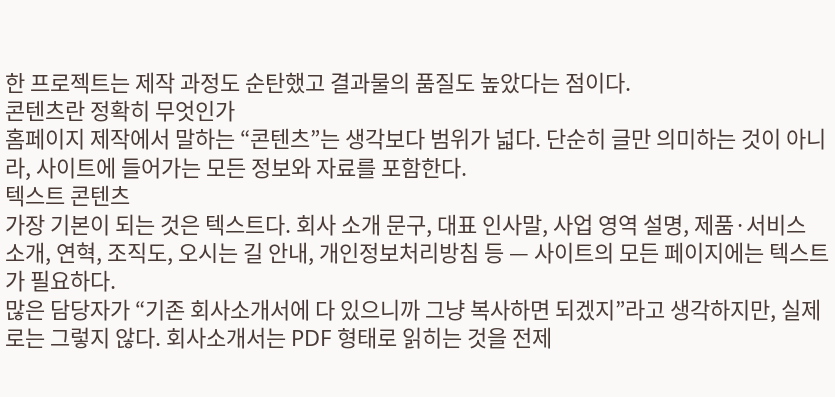한 프로젝트는 제작 과정도 순탄했고 결과물의 품질도 높았다는 점이다.
콘텐츠란 정확히 무엇인가
홈페이지 제작에서 말하는 “콘텐츠”는 생각보다 범위가 넓다. 단순히 글만 의미하는 것이 아니라, 사이트에 들어가는 모든 정보와 자료를 포함한다.
텍스트 콘텐츠
가장 기본이 되는 것은 텍스트다. 회사 소개 문구, 대표 인사말, 사업 영역 설명, 제품·서비스 소개, 연혁, 조직도, 오시는 길 안내, 개인정보처리방침 등 — 사이트의 모든 페이지에는 텍스트가 필요하다.
많은 담당자가 “기존 회사소개서에 다 있으니까 그냥 복사하면 되겠지”라고 생각하지만, 실제로는 그렇지 않다. 회사소개서는 PDF 형태로 읽히는 것을 전제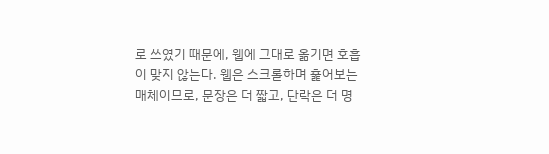로 쓰였기 때문에, 웹에 그대로 옮기면 호흡이 맞지 않는다. 웹은 스크롤하며 훑어보는 매체이므로, 문장은 더 짧고, 단락은 더 명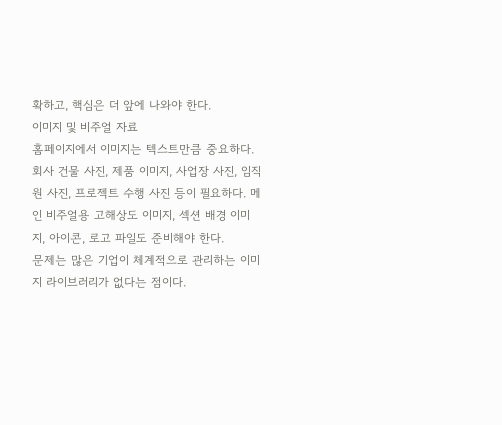확하고, 핵심은 더 앞에 나와야 한다.
이미지 및 비주얼 자료
홈페이지에서 이미지는 텍스트만큼 중요하다. 회사 건물 사진, 제품 이미지, 사업장 사진, 임직원 사진, 프로젝트 수행 사진 등이 필요하다. 메인 비주얼용 고해상도 이미지, 섹션 배경 이미지, 아이콘, 로고 파일도 준비해야 한다.
문제는 많은 기업이 체계적으로 관리하는 이미지 라이브러리가 없다는 점이다.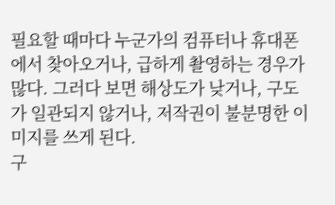필요할 때마다 누군가의 컴퓨터나 휴대폰에서 찾아오거나, 급하게 촬영하는 경우가 많다. 그러다 보면 해상도가 낮거나, 구도가 일관되지 않거나, 저작권이 불분명한 이미지를 쓰게 된다.
구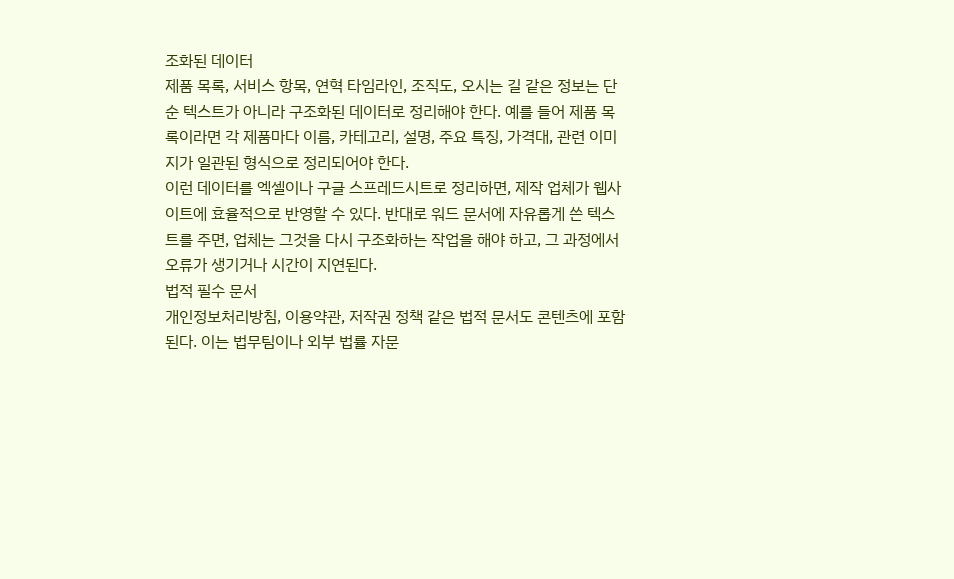조화된 데이터
제품 목록, 서비스 항목, 연혁 타임라인, 조직도, 오시는 길 같은 정보는 단순 텍스트가 아니라 구조화된 데이터로 정리해야 한다. 예를 들어 제품 목록이라면 각 제품마다 이름, 카테고리, 설명, 주요 특징, 가격대, 관련 이미지가 일관된 형식으로 정리되어야 한다.
이런 데이터를 엑셀이나 구글 스프레드시트로 정리하면, 제작 업체가 웹사이트에 효율적으로 반영할 수 있다. 반대로 워드 문서에 자유롭게 쓴 텍스트를 주면, 업체는 그것을 다시 구조화하는 작업을 해야 하고, 그 과정에서 오류가 생기거나 시간이 지연된다.
법적 필수 문서
개인정보처리방침, 이용약관, 저작권 정책 같은 법적 문서도 콘텐츠에 포함된다. 이는 법무팀이나 외부 법률 자문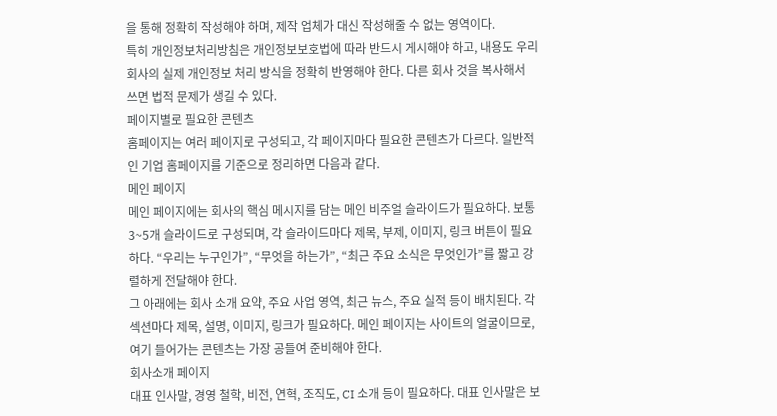을 통해 정확히 작성해야 하며, 제작 업체가 대신 작성해줄 수 없는 영역이다.
특히 개인정보처리방침은 개인정보보호법에 따라 반드시 게시해야 하고, 내용도 우리 회사의 실제 개인정보 처리 방식을 정확히 반영해야 한다. 다른 회사 것을 복사해서 쓰면 법적 문제가 생길 수 있다.
페이지별로 필요한 콘텐츠
홈페이지는 여러 페이지로 구성되고, 각 페이지마다 필요한 콘텐츠가 다르다. 일반적인 기업 홈페이지를 기준으로 정리하면 다음과 같다.
메인 페이지
메인 페이지에는 회사의 핵심 메시지를 담는 메인 비주얼 슬라이드가 필요하다. 보통 3~5개 슬라이드로 구성되며, 각 슬라이드마다 제목, 부제, 이미지, 링크 버튼이 필요하다. “우리는 누구인가”, “무엇을 하는가”, “최근 주요 소식은 무엇인가”를 짧고 강렬하게 전달해야 한다.
그 아래에는 회사 소개 요약, 주요 사업 영역, 최근 뉴스, 주요 실적 등이 배치된다. 각 섹션마다 제목, 설명, 이미지, 링크가 필요하다. 메인 페이지는 사이트의 얼굴이므로, 여기 들어가는 콘텐츠는 가장 공들여 준비해야 한다.
회사소개 페이지
대표 인사말, 경영 철학, 비전, 연혁, 조직도, CI 소개 등이 필요하다. 대표 인사말은 보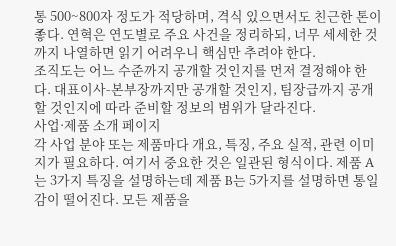통 500~800자 정도가 적당하며, 격식 있으면서도 친근한 톤이 좋다. 연혁은 연도별로 주요 사건을 정리하되, 너무 세세한 것까지 나열하면 읽기 어려우니 핵심만 추려야 한다.
조직도는 어느 수준까지 공개할 것인지를 먼저 결정해야 한다. 대표이사-본부장까지만 공개할 것인지, 팀장급까지 공개할 것인지에 따라 준비할 정보의 범위가 달라진다.
사업·제품 소개 페이지
각 사업 분야 또는 제품마다 개요, 특징, 주요 실적, 관련 이미지가 필요하다. 여기서 중요한 것은 일관된 형식이다. 제품 A는 3가지 특징을 설명하는데 제품 B는 5가지를 설명하면 통일감이 떨어진다. 모든 제품을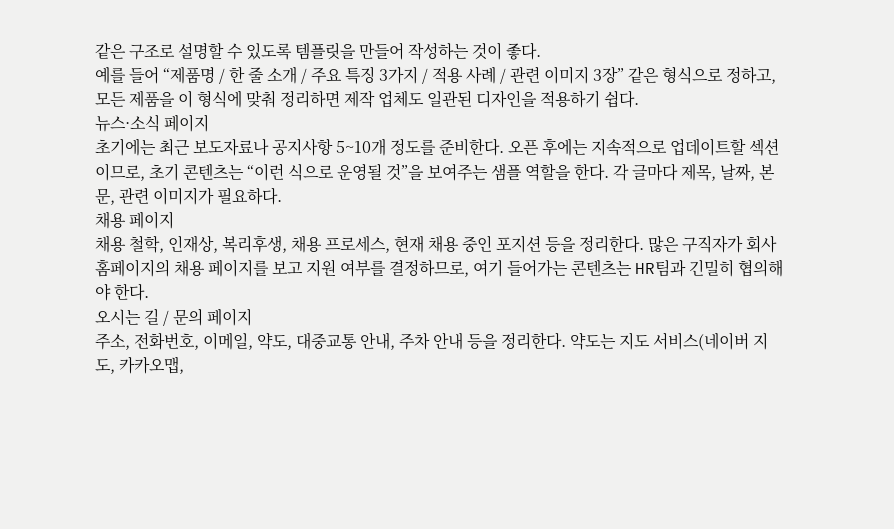같은 구조로 설명할 수 있도록 템플릿을 만들어 작성하는 것이 좋다.
예를 들어 “제품명 / 한 줄 소개 / 주요 특징 3가지 / 적용 사례 / 관련 이미지 3장” 같은 형식으로 정하고, 모든 제품을 이 형식에 맞춰 정리하면 제작 업체도 일관된 디자인을 적용하기 쉽다.
뉴스·소식 페이지
초기에는 최근 보도자료나 공지사항 5~10개 정도를 준비한다. 오픈 후에는 지속적으로 업데이트할 섹션이므로, 초기 콘텐츠는 “이런 식으로 운영될 것”을 보여주는 샘플 역할을 한다. 각 글마다 제목, 날짜, 본문, 관련 이미지가 필요하다.
채용 페이지
채용 철학, 인재상, 복리후생, 채용 프로세스, 현재 채용 중인 포지션 등을 정리한다. 많은 구직자가 회사 홈페이지의 채용 페이지를 보고 지원 여부를 결정하므로, 여기 들어가는 콘텐츠는 HR팀과 긴밀히 협의해야 한다.
오시는 길 / 문의 페이지
주소, 전화번호, 이메일, 약도, 대중교통 안내, 주차 안내 등을 정리한다. 약도는 지도 서비스(네이버 지도, 카카오맵,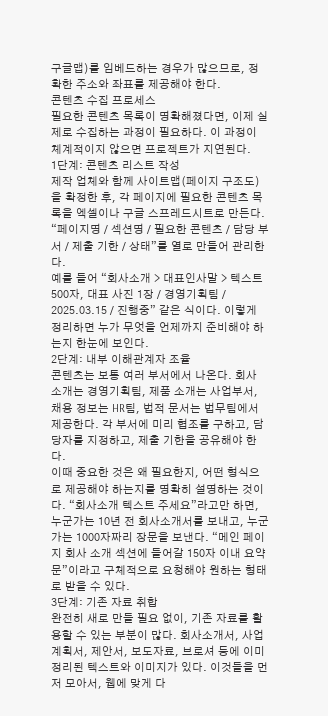구글맵)를 임베드하는 경우가 많으므로, 정확한 주소와 좌표를 제공해야 한다.
콘텐츠 수집 프로세스
필요한 콘텐츠 목록이 명확해졌다면, 이제 실제로 수집하는 과정이 필요하다. 이 과정이 체계적이지 않으면 프로젝트가 지연된다.
1단계: 콘텐츠 리스트 작성
제작 업체와 함께 사이트맵(페이지 구조도)을 확정한 후, 각 페이지에 필요한 콘텐츠 목록을 엑셀이나 구글 스프레드시트로 만든다. “페이지명 / 섹션명 / 필요한 콘텐츠 / 담당 부서 / 제출 기한 / 상태”를 열로 만들어 관리한다.
예를 들어 “회사소개 > 대표인사말 > 텍스트 500자, 대표 사진 1장 / 경영기획팀 / 2025.03.15 / 진행중” 같은 식이다. 이렇게 정리하면 누가 무엇을 언제까지 준비해야 하는지 한눈에 보인다.
2단계: 내부 이해관계자 조율
콘텐츠는 보통 여러 부서에서 나온다. 회사 소개는 경영기획팀, 제품 소개는 사업부서, 채용 정보는 HR팀, 법적 문서는 법무팀에서 제공한다. 각 부서에 미리 협조를 구하고, 담당자를 지정하고, 제출 기한을 공유해야 한다.
이때 중요한 것은 왜 필요한지, 어떤 형식으로 제공해야 하는지를 명확히 설명하는 것이다. “회사소개 텍스트 주세요”라고만 하면, 누군가는 10년 전 회사소개서를 보내고, 누군가는 1000자짜리 장문을 보낸다. “메인 페이지 회사 소개 섹션에 들어갈 150자 이내 요약문”이라고 구체적으로 요청해야 원하는 형태로 받을 수 있다.
3단계: 기존 자료 취합
완전히 새로 만들 필요 없이, 기존 자료를 활용할 수 있는 부분이 많다. 회사소개서, 사업계획서, 제안서, 보도자료, 브로셔 등에 이미 정리된 텍스트와 이미지가 있다. 이것들을 먼저 모아서, 웹에 맞게 다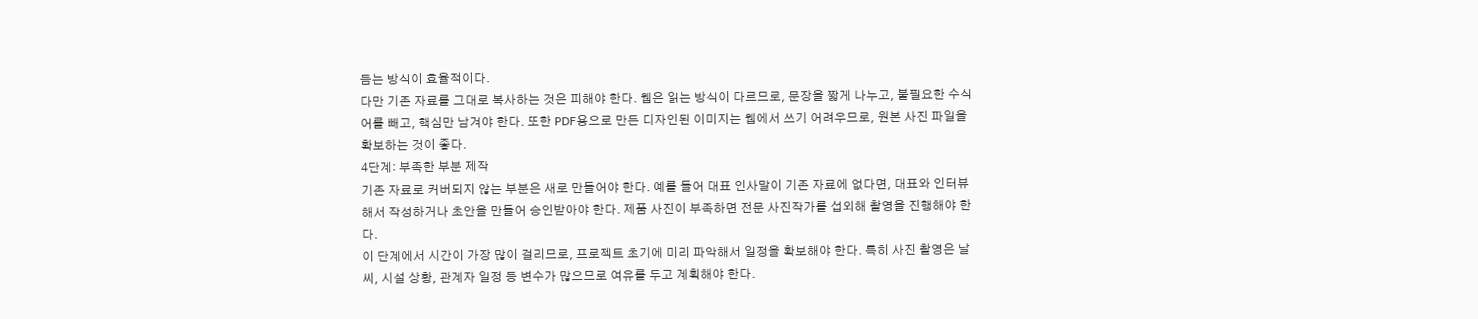듬는 방식이 효율적이다.
다만 기존 자료를 그대로 복사하는 것은 피해야 한다. 웹은 읽는 방식이 다르므로, 문장을 짧게 나누고, 불필요한 수식어를 빼고, 핵심만 남겨야 한다. 또한 PDF용으로 만든 디자인된 이미지는 웹에서 쓰기 어려우므로, 원본 사진 파일을 확보하는 것이 좋다.
4단계: 부족한 부분 제작
기존 자료로 커버되지 않는 부분은 새로 만들어야 한다. 예를 들어 대표 인사말이 기존 자료에 없다면, 대표와 인터뷰해서 작성하거나 초안을 만들어 승인받아야 한다. 제품 사진이 부족하면 전문 사진작가를 섭외해 촬영을 진행해야 한다.
이 단계에서 시간이 가장 많이 걸리므로, 프로젝트 초기에 미리 파악해서 일정을 확보해야 한다. 특히 사진 촬영은 날씨, 시설 상황, 관계자 일정 등 변수가 많으므로 여유를 두고 계획해야 한다.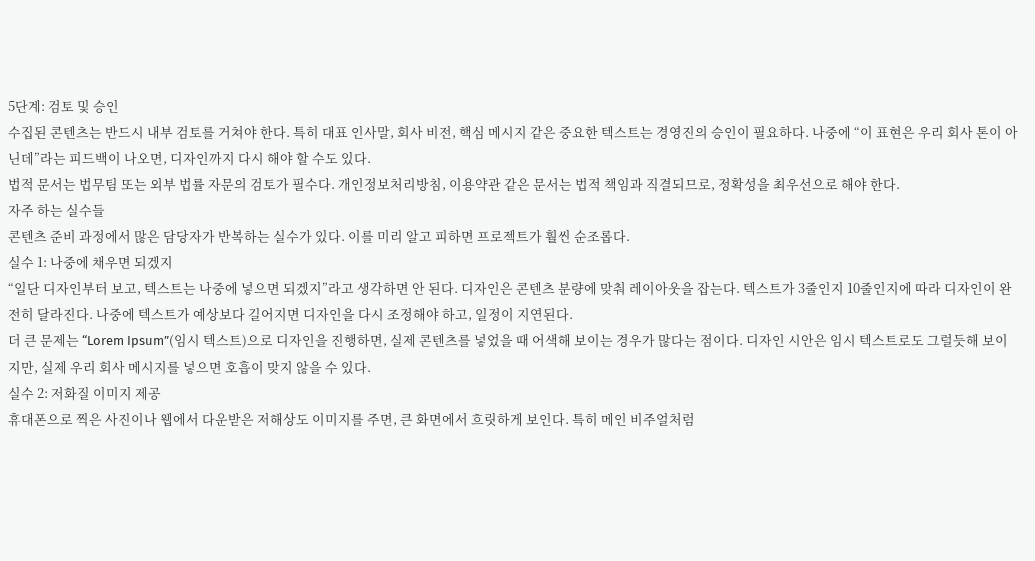5단계: 검토 및 승인
수집된 콘텐츠는 반드시 내부 검토를 거쳐야 한다. 특히 대표 인사말, 회사 비전, 핵심 메시지 같은 중요한 텍스트는 경영진의 승인이 필요하다. 나중에 “이 표현은 우리 회사 톤이 아닌데”라는 피드백이 나오면, 디자인까지 다시 해야 할 수도 있다.
법적 문서는 법무팀 또는 외부 법률 자문의 검토가 필수다. 개인정보처리방침, 이용약관 같은 문서는 법적 책임과 직결되므로, 정확성을 최우선으로 해야 한다.
자주 하는 실수들
콘텐츠 준비 과정에서 많은 담당자가 반복하는 실수가 있다. 이를 미리 알고 피하면 프로젝트가 훨씬 순조롭다.
실수 1: 나중에 채우면 되겠지
“일단 디자인부터 보고, 텍스트는 나중에 넣으면 되겠지”라고 생각하면 안 된다. 디자인은 콘텐츠 분량에 맞춰 레이아웃을 잡는다. 텍스트가 3줄인지 10줄인지에 따라 디자인이 완전히 달라진다. 나중에 텍스트가 예상보다 길어지면 디자인을 다시 조정해야 하고, 일정이 지연된다.
더 큰 문제는 “Lorem Ipsum”(임시 텍스트)으로 디자인을 진행하면, 실제 콘텐츠를 넣었을 때 어색해 보이는 경우가 많다는 점이다. 디자인 시안은 임시 텍스트로도 그럴듯해 보이지만, 실제 우리 회사 메시지를 넣으면 호흡이 맞지 않을 수 있다.
실수 2: 저화질 이미지 제공
휴대폰으로 찍은 사진이나 웹에서 다운받은 저해상도 이미지를 주면, 큰 화면에서 흐릿하게 보인다. 특히 메인 비주얼처럼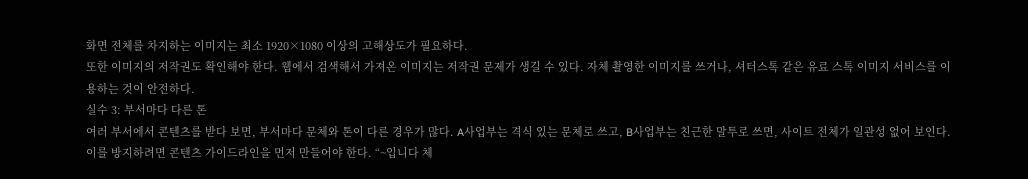화면 전체를 차지하는 이미지는 최소 1920×1080 이상의 고해상도가 필요하다.
또한 이미지의 저작권도 확인해야 한다. 웹에서 검색해서 가져온 이미지는 저작권 문제가 생길 수 있다. 자체 촬영한 이미지를 쓰거나, 셔터스톡 같은 유료 스톡 이미지 서비스를 이용하는 것이 안전하다.
실수 3: 부서마다 다른 톤
여러 부서에서 콘텐츠를 받다 보면, 부서마다 문체와 톤이 다른 경우가 많다. A사업부는 격식 있는 문체로 쓰고, B사업부는 친근한 말투로 쓰면, 사이트 전체가 일관성 없어 보인다.
이를 방지하려면 콘텐츠 가이드라인을 먼저 만들어야 한다. “~입니다 체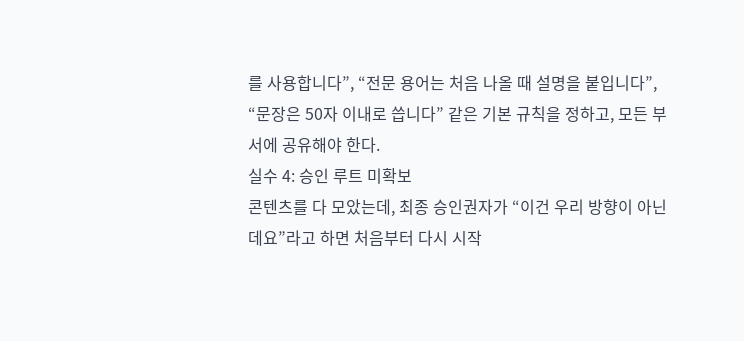를 사용합니다”, “전문 용어는 처음 나올 때 설명을 붙입니다”, “문장은 50자 이내로 씁니다” 같은 기본 규칙을 정하고, 모든 부서에 공유해야 한다.
실수 4: 승인 루트 미확보
콘텐츠를 다 모았는데, 최종 승인권자가 “이건 우리 방향이 아닌데요”라고 하면 처음부터 다시 시작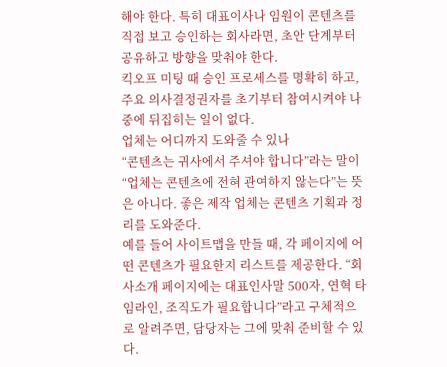해야 한다. 특히 대표이사나 임원이 콘텐츠를 직접 보고 승인하는 회사라면, 초안 단계부터 공유하고 방향을 맞춰야 한다.
킥오프 미팅 때 승인 프로세스를 명확히 하고, 주요 의사결정권자를 초기부터 참여시켜야 나중에 뒤집히는 일이 없다.
업체는 어디까지 도와줄 수 있나
“콘텐츠는 귀사에서 주셔야 합니다”라는 말이 “업체는 콘텐츠에 전혀 관여하지 않는다”는 뜻은 아니다. 좋은 제작 업체는 콘텐츠 기획과 정리를 도와준다.
예를 들어 사이트맵을 만들 때, 각 페이지에 어떤 콘텐츠가 필요한지 리스트를 제공한다. “회사소개 페이지에는 대표인사말 500자, 연혁 타임라인, 조직도가 필요합니다”라고 구체적으로 알려주면, 담당자는 그에 맞춰 준비할 수 있다.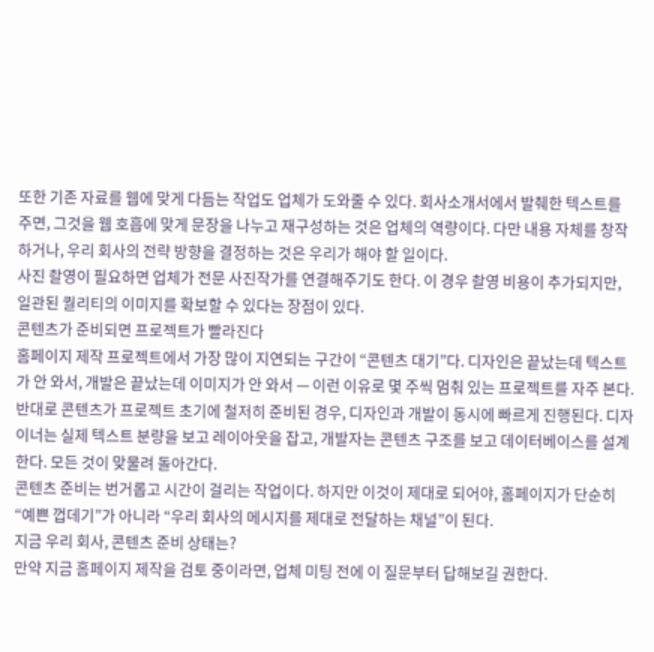또한 기존 자료를 웹에 맞게 다듬는 작업도 업체가 도와줄 수 있다. 회사소개서에서 발췌한 텍스트를 주면, 그것을 웹 호흡에 맞게 문장을 나누고 재구성하는 것은 업체의 역량이다. 다만 내용 자체를 창작하거나, 우리 회사의 전략 방향을 결정하는 것은 우리가 해야 할 일이다.
사진 촬영이 필요하면 업체가 전문 사진작가를 연결해주기도 한다. 이 경우 촬영 비용이 추가되지만, 일관된 퀄리티의 이미지를 확보할 수 있다는 장점이 있다.
콘텐츠가 준비되면 프로젝트가 빨라진다
홈페이지 제작 프로젝트에서 가장 많이 지연되는 구간이 “콘텐츠 대기”다. 디자인은 끝났는데 텍스트가 안 와서, 개발은 끝났는데 이미지가 안 와서 — 이런 이유로 몇 주씩 멈춰 있는 프로젝트를 자주 본다.
반대로 콘텐츠가 프로젝트 초기에 철저히 준비된 경우, 디자인과 개발이 동시에 빠르게 진행된다. 디자이너는 실제 텍스트 분량을 보고 레이아웃을 잡고, 개발자는 콘텐츠 구조를 보고 데이터베이스를 설계한다. 모든 것이 맞물려 돌아간다.
콘텐츠 준비는 번거롭고 시간이 걸리는 작업이다. 하지만 이것이 제대로 되어야, 홈페이지가 단순히 “예쁜 껍데기”가 아니라 “우리 회사의 메시지를 제대로 전달하는 채널”이 된다.
지금 우리 회사, 콘텐츠 준비 상태는?
만약 지금 홈페이지 제작을 검토 중이라면, 업체 미팅 전에 이 질문부터 답해보길 권한다.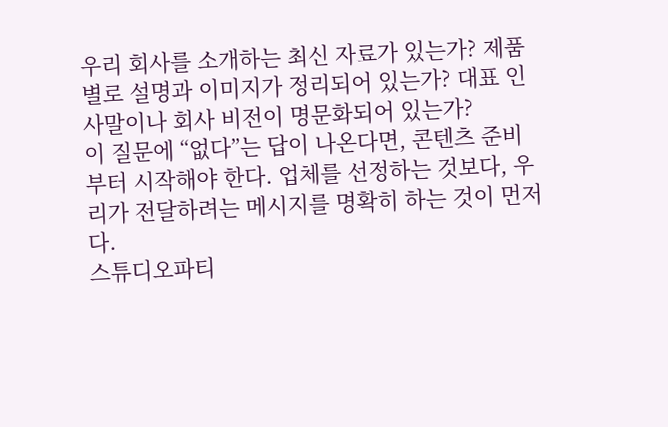우리 회사를 소개하는 최신 자료가 있는가? 제품별로 설명과 이미지가 정리되어 있는가? 대표 인사말이나 회사 비전이 명문화되어 있는가?
이 질문에 “없다”는 답이 나온다면, 콘텐츠 준비부터 시작해야 한다. 업체를 선정하는 것보다, 우리가 전달하려는 메시지를 명확히 하는 것이 먼저다.
스튜디오파티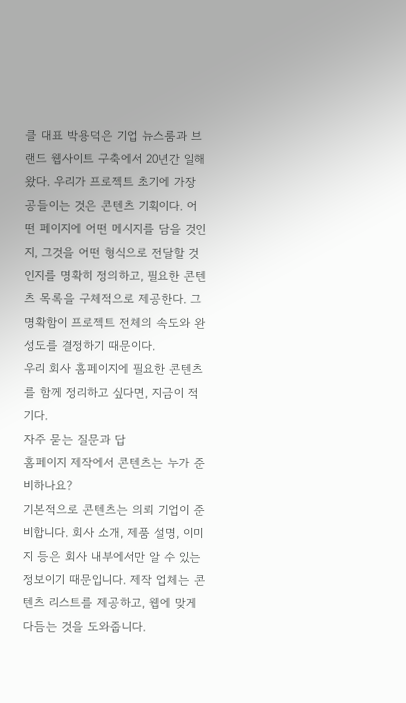클 대표 박용덕은 기업 뉴스룸과 브랜드 웹사이트 구축에서 20년간 일해왔다. 우리가 프로젝트 초기에 가장 공들이는 것은 콘텐츠 기획이다. 어떤 페이지에 어떤 메시지를 담을 것인지, 그것을 어떤 형식으로 전달할 것인지를 명확히 정의하고, 필요한 콘텐츠 목록을 구체적으로 제공한다. 그 명확함이 프로젝트 전체의 속도와 완성도를 결정하기 때문이다.
우리 회사 홈페이지에 필요한 콘텐츠를 함께 정리하고 싶다면, 지금이 적기다.
자주 묻는 질문과 답
홈페이지 제작에서 콘텐츠는 누가 준비하나요?
기본적으로 콘텐츠는 의뢰 기업이 준비합니다. 회사 소개, 제품 설명, 이미지 등은 회사 내부에서만 알 수 있는 정보이기 때문입니다. 제작 업체는 콘텐츠 리스트를 제공하고, 웹에 맞게 다듬는 것을 도와줍니다.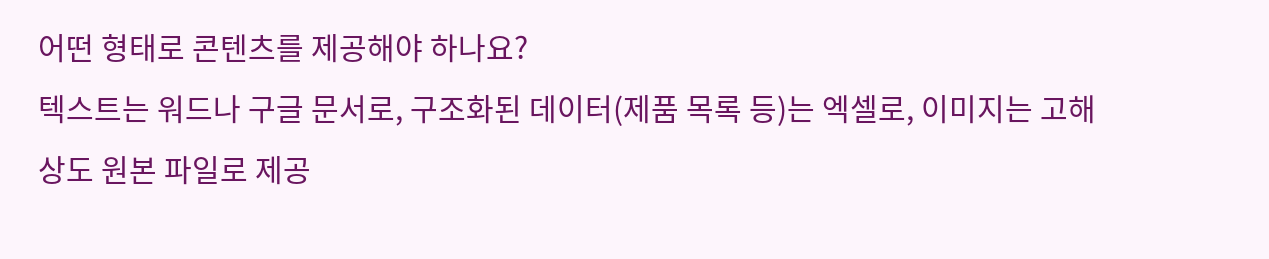어떤 형태로 콘텐츠를 제공해야 하나요?
텍스트는 워드나 구글 문서로, 구조화된 데이터(제품 목록 등)는 엑셀로, 이미지는 고해상도 원본 파일로 제공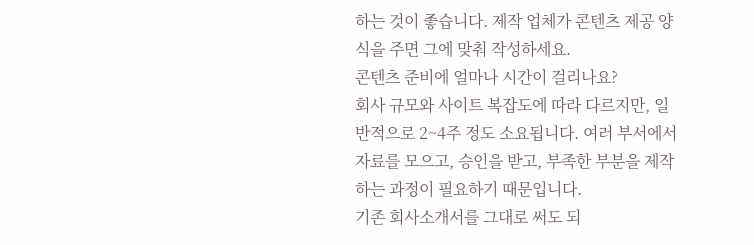하는 것이 좋습니다. 제작 업체가 콘텐츠 제공 양식을 주면 그에 맞춰 작성하세요.
콘텐츠 준비에 얼마나 시간이 걸리나요?
회사 규모와 사이트 복잡도에 따라 다르지만, 일반적으로 2~4주 정도 소요됩니다. 여러 부서에서 자료를 모으고, 승인을 받고, 부족한 부분을 제작하는 과정이 필요하기 때문입니다.
기존 회사소개서를 그대로 써도 되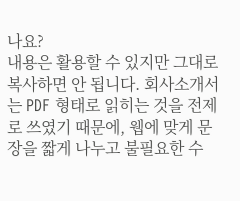나요?
내용은 활용할 수 있지만 그대로 복사하면 안 됩니다. 회사소개서는 PDF 형태로 읽히는 것을 전제로 쓰였기 때문에, 웹에 맞게 문장을 짧게 나누고 불필요한 수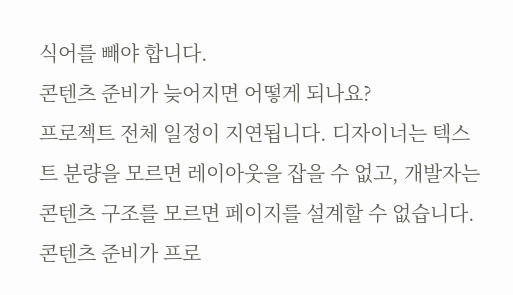식어를 빼야 합니다.
콘텐츠 준비가 늦어지면 어떻게 되나요?
프로젝트 전체 일정이 지연됩니다. 디자이너는 텍스트 분량을 모르면 레이아웃을 잡을 수 없고, 개발자는 콘텐츠 구조를 모르면 페이지를 설계할 수 없습니다. 콘텐츠 준비가 프로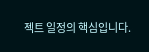젝트 일정의 핵심입니다.